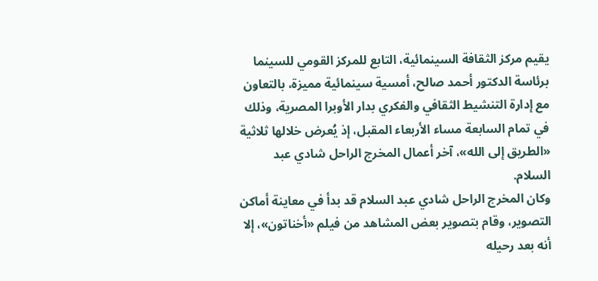يقيم مركز الثقافة السينمائية، التابع للمركز القومي للسينما برئاسة الدكتور أحمد صالح، أمسية سينمائية مميزة، بالتعاون مع إدارة التنشيط الثقافي والفكري بدار الأوبرا المصرية، وذلك في تمام السابعة مساء الأربعاء المقبل، إذ يُعرض خلالها ثلاثية «الطريق إلى الله»، آخر أعمال المخرج الراحل شادي عبد السلام.
وكان المخرج الراحل شادي عبد السلام قد بدأ في معاينة أماكن التصوير، وقام بتصوير بعض المشاهد من فيلم «أخناتون»، إلا أنه بعد رحيله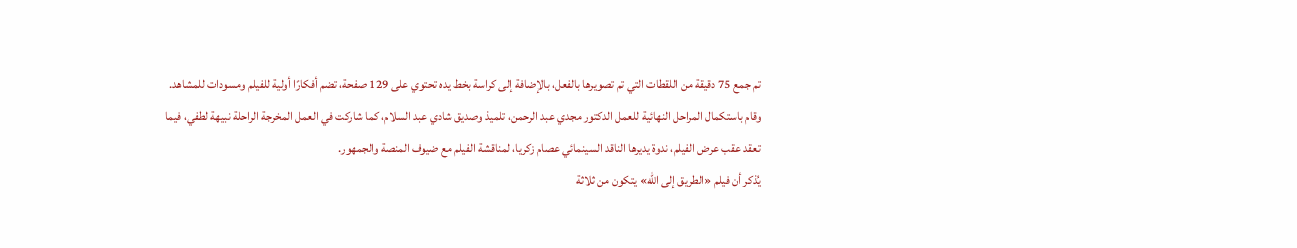تم جمع 75 دقيقة من اللقطات التي تم تصويرها بالفعل، بالإضافة إلى كراسة بخط يده تحتوي على 129 صفحة، تضم أفكارًا أولية للفيلم ومسودات للمشاهد.
وقام باستكمال المراحل النهائية للعمل الدكتور مجدي عبد الرحمن، تلميذ وصديق شادي عبد السلام، كما شاركت في العمل المخرجة الراحلة نبيهة لطفي، فيما تعقد عقب عرض الفيلم، ندوة يديرها الناقد السينمائي عصام زكريا، لمناقشة الفيلم مع ضيوف المنصة والجمهور.
يُذكر أن فيلم «الطريق إلى الله» يتكون من ثلاثة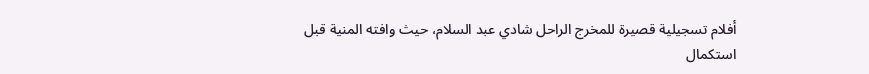أفلام تسجيلية قصيرة للمخرج الراحل شادي عبد السلام، حيث وافته المنية قبل استكمال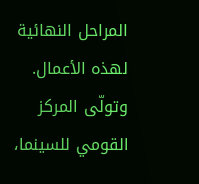المراحل النهائية لهذه الأعمال.
وتولّى المركز القومي للسينما،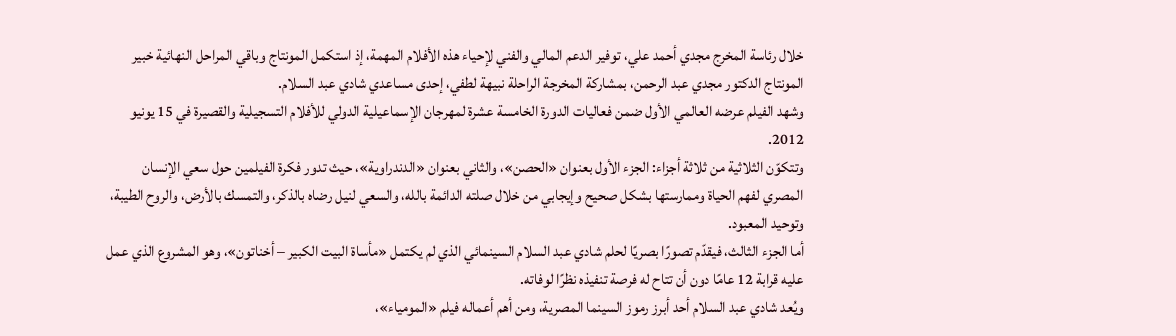خلال رئاسة المخرج مجدي أحمد علي، توفير الدعم المالي والفني لإحياء هذه الأفلام المهمة، إذ استكمل المونتاج وباقي المراحل النهائية خبير المونتاج الدكتور مجدي عبد الرحمن، بمشاركة المخرجة الراحلة نبيهة لطفي، إحدى مساعدي شادي عبد السلام.
وشهد الفيلم عرضه العالمي الأول ضمن فعاليات الدورة الخامسة عشرة لمهرجان الإسماعيلية الدولي للأفلام التسجيلية والقصيرة في 15 يونيو 2012.
وتتكوّن الثلاثية من ثلاثة أجزاء: الجزء الأول بعنوان «الحصن»، والثاني بعنوان «الدندراوية»، حيث تدور فكرة الفيلمين حول سعي الإنسان المصري لفهم الحياة وممارستها بشكل صحيح وإيجابي من خلال صلته الدائمة بالله، والسعي لنيل رضاه بالذكر، والتمسك بالأرض، والروح الطيبة، وتوحيد المعبود.
أما الجزء الثالث، فيقدّم تصورًا بصريًا لحلم شادي عبد السلام السينمائي الذي لم يكتمل «مأساة البيت الكبير – أخناتون»، وهو المشروع الذي عمل عليه قرابة 12 عامًا دون أن تتاح له فرصة تنفيذه نظرًا لوفاته.
ويُعد شادي عبد السلام أحد أبرز رموز السينما المصرية، ومن أهم أعماله فيلم «المومياء»،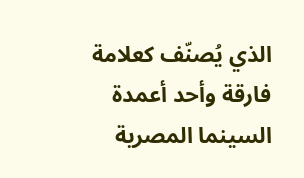الذي يُصنّف كعلامة فارقة وأحد أعمدة السينما المصرية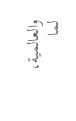والعالمية، لما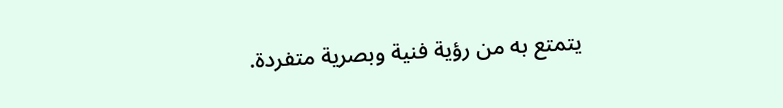يتمتع به من رؤية فنية وبصرية متفردة.